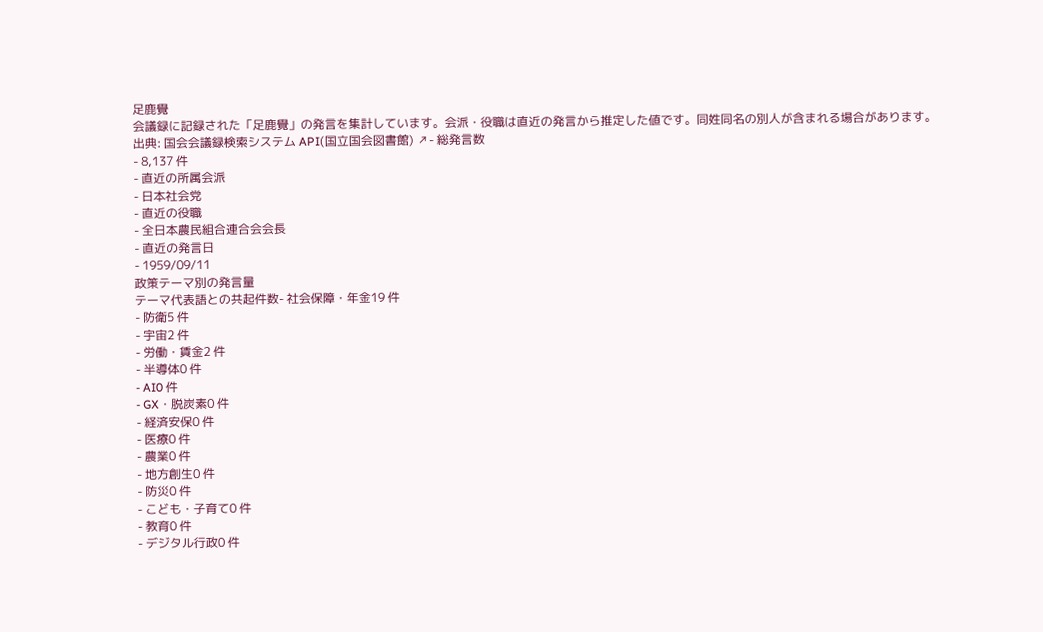足鹿覺
会議録に記録された「足鹿覺」の発言を集計しています。会派・役職は直近の発言から推定した値です。同姓同名の別人が含まれる場合があります。
出典: 国会会議録検索システム API(国立国会図書館) ↗- 総発言数
- 8,137 件
- 直近の所属会派
- 日本社会党
- 直近の役職
- 全日本農民組合連合会会長
- 直近の発言日
- 1959/09/11
政策テーマ別の発言量
テーマ代表語との共起件数- 社会保障・年金19 件
- 防衛5 件
- 宇宙2 件
- 労働・賃金2 件
- 半導体0 件
- AI0 件
- GX・脱炭素0 件
- 経済安保0 件
- 医療0 件
- 農業0 件
- 地方創生0 件
- 防災0 件
- こども・子育て0 件
- 教育0 件
- デジタル行政0 件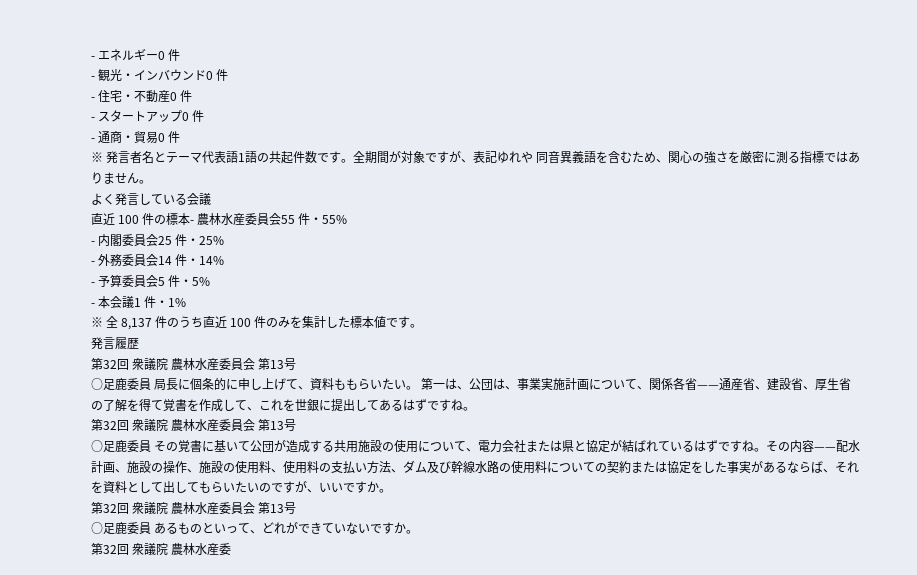- エネルギー0 件
- 観光・インバウンド0 件
- 住宅・不動産0 件
- スタートアップ0 件
- 通商・貿易0 件
※ 発言者名とテーマ代表語1語の共起件数です。全期間が対象ですが、表記ゆれや 同音異義語を含むため、関心の強さを厳密に測る指標ではありません。
よく発言している会議
直近 100 件の標本- 農林水産委員会55 件・55%
- 内閣委員会25 件・25%
- 外務委員会14 件・14%
- 予算委員会5 件・5%
- 本会議1 件・1%
※ 全 8,137 件のうち直近 100 件のみを集計した標本値です。
発言履歴
第32回 衆議院 農林水産委員会 第13号
○足鹿委員 局長に個条的に申し上げて、資料ももらいたい。 第一は、公団は、事業実施計画について、関係各省——通産省、建設省、厚生省の了解を得て覚書を作成して、これを世銀に提出してあるはずですね。
第32回 衆議院 農林水産委員会 第13号
○足鹿委員 その覚書に基いて公団が造成する共用施設の使用について、電力会社または県と協定が結ばれているはずですね。その内容——配水計画、施設の操作、施設の使用料、使用料の支払い方法、ダム及び幹線水路の使用料についての契約または協定をした事実があるならば、それを資料として出してもらいたいのですが、いいですか。
第32回 衆議院 農林水産委員会 第13号
○足鹿委員 あるものといって、どれができていないですか。
第32回 衆議院 農林水産委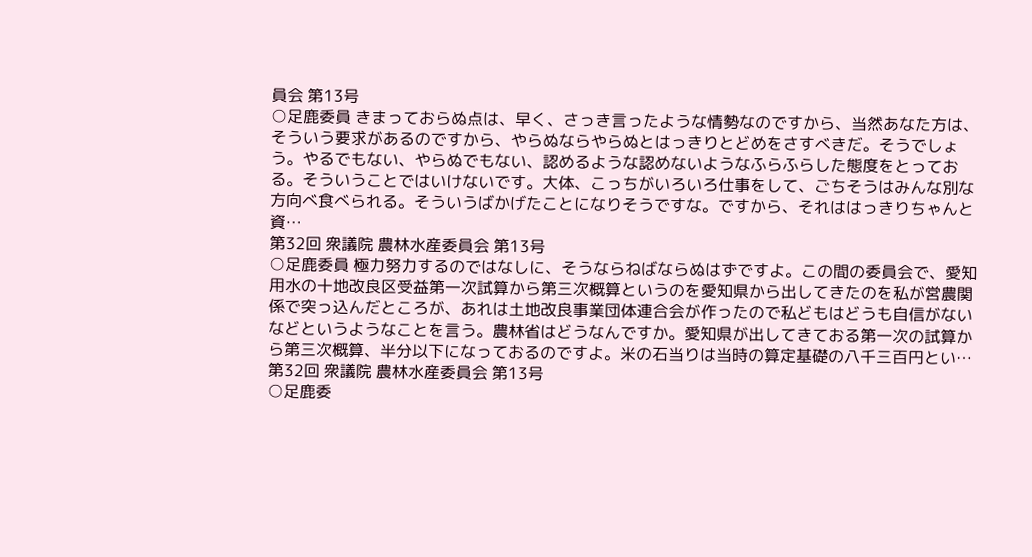員会 第13号
○足鹿委員 きまっておらぬ点は、早く、さっき言ったような情勢なのですから、当然あなた方は、そういう要求があるのですから、やらぬならやらぬとはっきりとどめをさすべきだ。そうでしょう。やるでもない、やらぬでもない、認めるような認めないようなふらふらした態度をとっておる。そういうことではいけないです。大体、こっちがいろいろ仕事をして、ごちそうはみんな別な方向べ食べられる。そういうばかげたことになりそうですな。ですから、それははっきりちゃんと資…
第32回 衆議院 農林水産委員会 第13号
○足鹿委員 極力努力するのではなしに、そうならねばならぬはずですよ。この間の委員会で、愛知用水の十地改良区受益第一次試算から第三次概算というのを愛知県から出してきたのを私が営農関係で突っ込んだところが、あれは土地改良事業団体連合会が作ったので私どもはどうも自信がないなどというようなことを言う。農林省はどうなんですか。愛知県が出してきておる第一次の試算から第三次概算、半分以下になっておるのですよ。米の石当りは当時の算定基礎の八千三百円とい…
第32回 衆議院 農林水産委員会 第13号
○足鹿委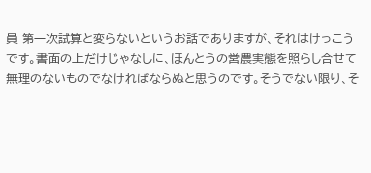員 第一次試算と変らないというお話でありますが、それはけっこうです。書面の上だけじゃなしに、ほんとうの営農実態を照らし合せて無理のないものでなければならぬと思うのです。そうでない限り、そ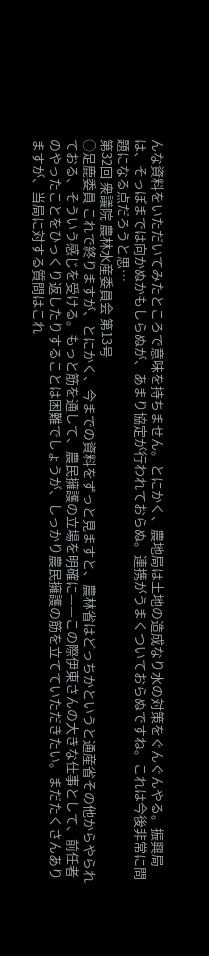んな資料をいただいてみたところで意味を持ちません。とにかく、農地局は土地の造成なり水の対策をぐんぐんやる。振興局は、そっぽまでは向かぬかもしらぬが、あまり協定が行われておらぬ。連携がうまくついておらぬですね。これは今後非常に問題になる点だろうと思…
第32回 衆議院 農林水産委員会 第13号
○足鹿委員 これで終りますが、とにかく、今までの資料をずっと見ますと、農林省はどっちかというと通産省その他からやられておる、そういう感じを受ける。もっと筋を通して、農民擁護の立場を明確に——この際伊東さんの大きな仕事として、前任者のやったことをひっくり返したりすることは困難でしょうが、しっかり農民擁護の筋を立てていただきたい。まだたくさんありますが、当局に対する質問はこれ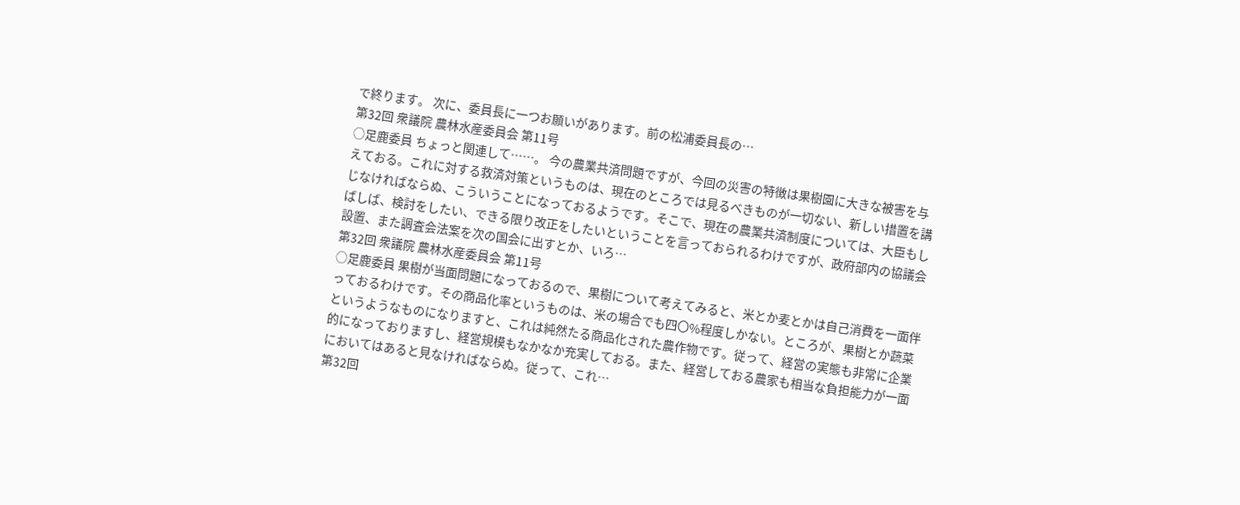で終ります。 次に、委員長に一つお願いがあります。前の松浦委員長の…
第32回 衆議院 農林水産委員会 第11号
○足鹿委員 ちょっと関連して……。 今の農業共済問題ですが、今回の災害の特徴は果樹園に大きな被害を与えておる。これに対する救済対策というものは、現在のところでは見るべきものが一切ない、新しい措置を講じなければならぬ、こういうことになっておるようです。そこで、現在の農業共済制度については、大臣もしばしば、検討をしたい、できる限り改正をしたいということを言っておられるわけですが、政府部内の協議会設置、また調査会法案を次の国会に出すとか、いろ…
第32回 衆議院 農林水産委員会 第11号
○足鹿委員 果樹が当面問題になっておるので、果樹について考えてみると、米とか麦とかは自己消費を一面伴っておるわけです。その商品化率というものは、米の場合でも四〇%程度しかない。ところが、果樹とか蔬菜というようなものになりますと、これは純然たる商品化された農作物です。従って、経営の実態も非常に企業的になっておりますし、経営規模もなかなか充実しておる。また、経営しておる農家も相当な負担能力が一面においてはあると見なければならぬ。従って、これ…
第32回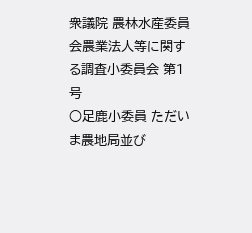衆議院 農林水産委員会農業法人等に関する調査小委員会 第1号
○足鹿小委員 ただいま農地局並び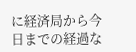に経済局から今日までの経過な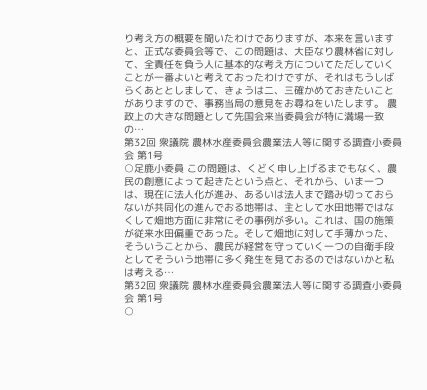り考え方の概要を聞いたわけでありますが、本来を言いますと、正式な委員会等で、この問題は、大臣なり農林省に対して、全責任を負う人に基本的な考え方についてただしていくことが一番よいと考えておったわけですが、それはもうしばらくあととしまして、きょうは二、三確かめておきたいことがありますので、事務当局の意見をお尋ねをいたします。 農政上の大きな問題として先国会来当委員会が特に満場一致の…
第32回 衆議院 農林水産委員会農業法人等に関する調査小委員会 第1号
○足鹿小委員 この問題は、くどく申し上げるまでもなく、農民の創意によって起きたという点と、それから、いま一つは、現在に法人化が進み、あるいは法人まで踏み切っておらないが共同化の進んでおる地帯は、主として水田地帯ではなくして畑地方面に非常にその事例が多い。これは、国の施策が従来水田偏重であった。そして畑地に対して手薄かった、そういうことから、農民が経営を守っていく一つの自衛手段としてそういう地帯に多く発生を見ておるのではないかと私は考える…
第32回 衆議院 農林水産委員会農業法人等に関する調査小委員会 第1号
○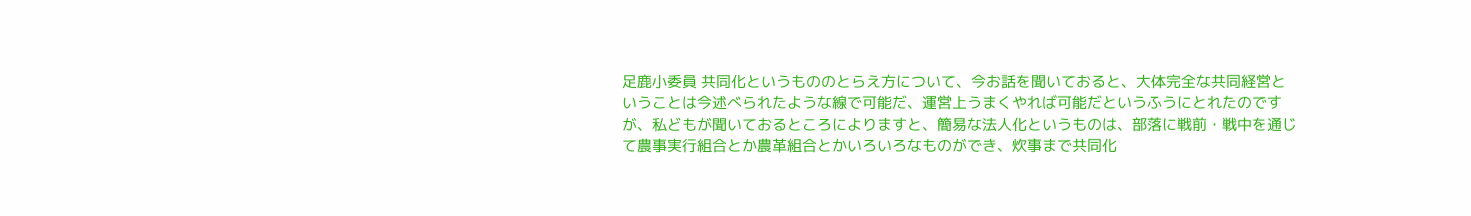足鹿小委員 共同化というもののとらえ方について、今お話を聞いておると、大体完全な共同経営ということは今述べられたような線で可能だ、運営上うまくやれば可能だというふうにとれたのですが、私どもが聞いておるところによりますと、簡易な法人化というものは、部落に戦前・戦中を通じて農事実行組合とか農革組合とかいろいろなものができ、炊事まで共同化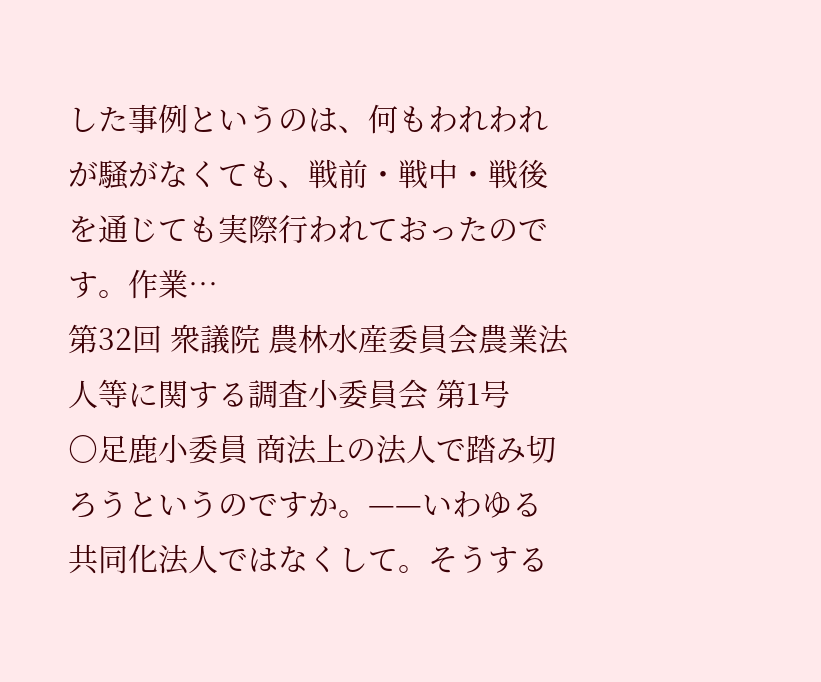した事例というのは、何もわれわれが騒がなくても、戦前・戦中・戦後を通じても実際行われておったのです。作業…
第32回 衆議院 農林水産委員会農業法人等に関する調査小委員会 第1号
○足鹿小委員 商法上の法人で踏み切ろうというのですか。——いわゆる共同化法人ではなくして。そうする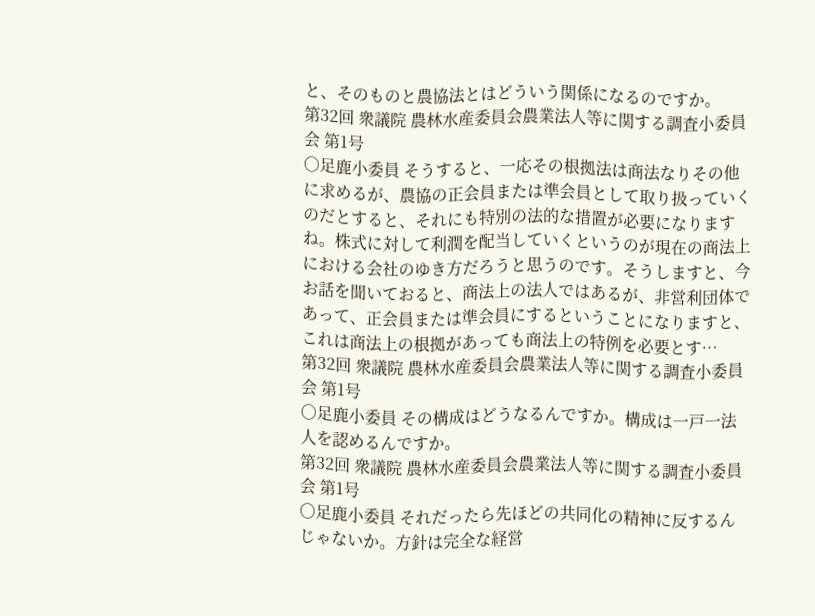と、そのものと農協法とはどういう関係になるのですか。
第32回 衆議院 農林水産委員会農業法人等に関する調査小委員会 第1号
○足鹿小委員 そうすると、一応その根拠法は商法なりその他に求めるが、農協の正会員または準会員として取り扱っていくのだとすると、それにも特別の法的な措置が必要になりますね。株式に対して利潤を配当していくというのが現在の商法上における会社のゆき方だろうと思うのです。そうしますと、今お話を聞いておると、商法上の法人ではあるが、非営利団体であって、正会員または準会員にするということになりますと、これは商法上の根拠があっても商法上の特例を必要とす…
第32回 衆議院 農林水産委員会農業法人等に関する調査小委員会 第1号
○足鹿小委員 その構成はどうなるんですか。構成は一戸一法人を認めるんですか。
第32回 衆議院 農林水産委員会農業法人等に関する調査小委員会 第1号
○足鹿小委員 それだったら先ほどの共同化の精神に反するんじゃないか。方針は完全な経営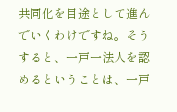共同化を目途として進んでいくわけですね。そうすると、一戸一法人を認めるということは、一戸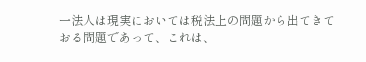一法人は現実においては税法上の問題から出てきておる問題であって、これは、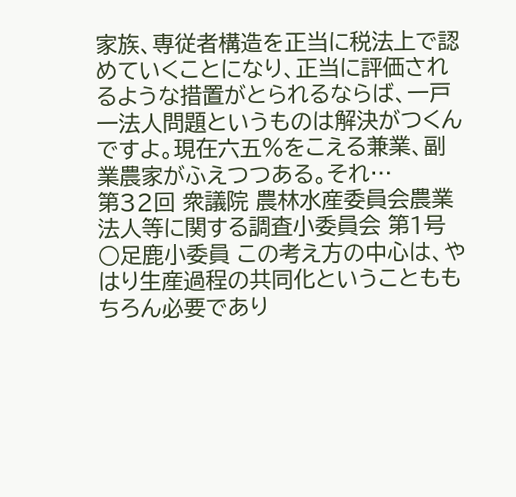家族、専従者構造を正当に税法上で認めていくことになり、正当に評価されるような措置がとられるならば、一戸一法人問題というものは解決がつくんですよ。現在六五%をこえる兼業、副業農家がふえつつある。それ…
第32回 衆議院 農林水産委員会農業法人等に関する調査小委員会 第1号
○足鹿小委員 この考え方の中心は、やはり生産過程の共同化ということももちろん必要であり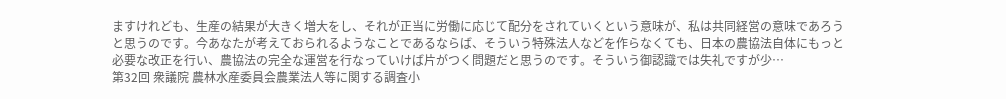ますけれども、生産の結果が大きく増大をし、それが正当に労働に応じて配分をされていくという意味が、私は共同経営の意味であろうと思うのです。今あなたが考えておられるようなことであるならば、そういう特殊法人などを作らなくても、日本の農協法自体にもっと必要な改正を行い、農協法の完全な運営を行なっていけば片がつく問題だと思うのです。そういう御認識では失礼ですが少…
第32回 衆議院 農林水産委員会農業法人等に関する調査小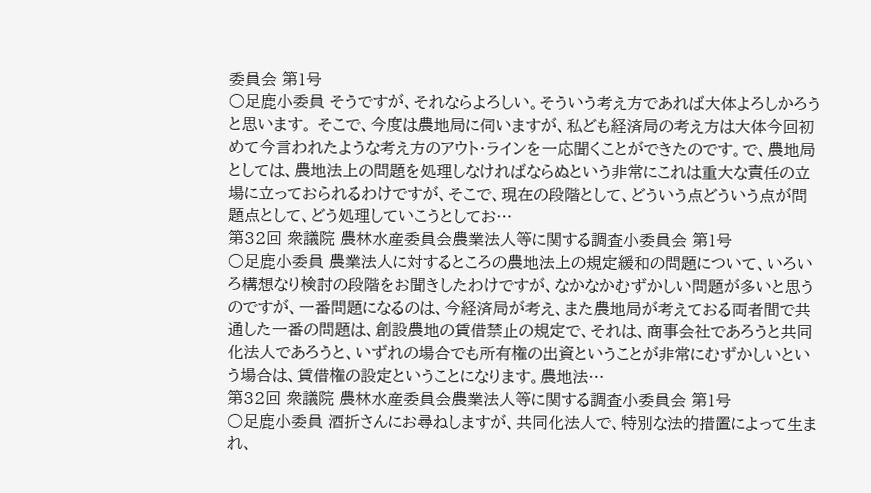委員会 第1号
○足鹿小委員 そうですが、それならよろしい。そういう考え方であれば大体よろしかろうと思います。 そこで、今度は農地局に伺いますが、私ども経済局の考え方は大体今回初めて今言われたような考え方のアウト・ラインを一応聞くことができたのです。で、農地局としては、農地法上の問題を処理しなければならぬという非常にこれは重大な責任の立場に立っておられるわけですが、そこで、現在の段階として、どういう点どういう点が問題点として、どう処理していこうとしてお…
第32回 衆議院 農林水産委員会農業法人等に関する調査小委員会 第1号
○足鹿小委員 農業法人に対するところの農地法上の規定緩和の問題について、いろいろ構想なり検討の段階をお聞きしたわけですが、なかなかむずかしい問題が多いと思うのですが、一番問題になるのは、今経済局が考え、また農地局が考えておる両者間で共通した一番の問題は、創設農地の賃借禁止の規定で、それは、商事会社であろうと共同化法人であろうと、いずれの場合でも所有権の出資ということが非常にむずかしいという場合は、賃借権の設定ということになります。農地法…
第32回 衆議院 農林水産委員会農業法人等に関する調査小委員会 第1号
○足鹿小委員 酒折さんにお尋ねしますが、共同化法人で、特別な法的措置によって生まれ、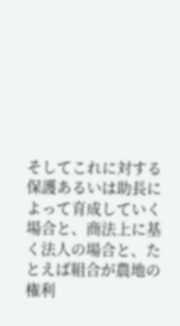そしてこれに対する保護あるいは助長によって育成していく場合と、商法上に基く法人の場合と、たとえば組合が農地の権利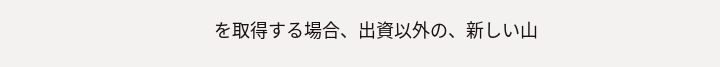を取得する場合、出資以外の、新しい山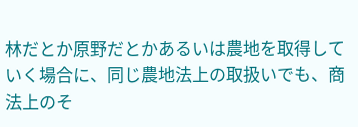林だとか原野だとかあるいは農地を取得していく場合に、同じ農地法上の取扱いでも、商法上のそ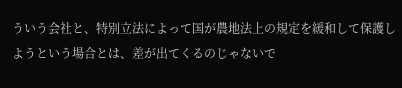ういう会社と、特別立法によって国が農地法上の規定を緩和して保護しようという場合とは、差が出てくるのじゃないで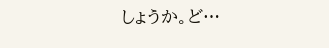しょうか。ど…